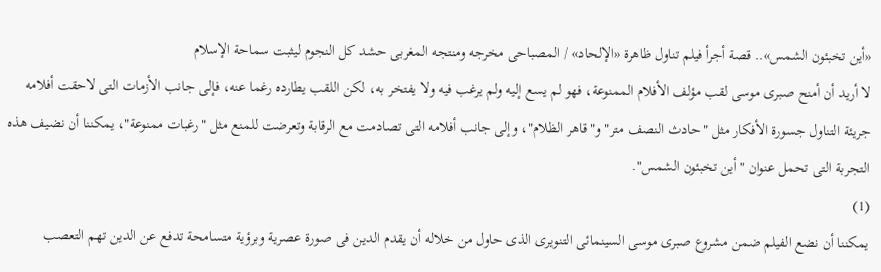«أين تخبئون الشمس».. قصة أجرأ فيلم تناول ظاهرة «الإلحاد» / المصباحى مخرجه ومنتجه المغربى حشد كل النجوم ليثبت سماحة الإسلام
لا أريد أن أمنح صبرى موسى لقب مؤلف الأفلام الممنوعة، فهو لم يسع إليه ولم يرغب فيه ولا يفتخر به، لكن اللقب يطارده رغما عنه، فإلى جانب الأزمات التى لاحقت أفلامه جريئة التناول جسورة الأفكار مثل "حادث النصف متر" و"قاهر الظلام"، وإلى جانب أفلامه التى تصادمت مع الرقابة وتعرضت للمنع مثل "رغبات ممنوعة"، يمكننا أن نضيف هذه التجربة التى تحمل عنوان "أين تخبئون الشمس".
(1)
يمكننا أن نضع الفيلم ضمن مشروع صبرى موسى السينمائى التنويرى الذى حاول من خلاله أن يقدم الدين فى صورة عصرية وبرؤية متسامحة تدفع عن الدين تهم التعصب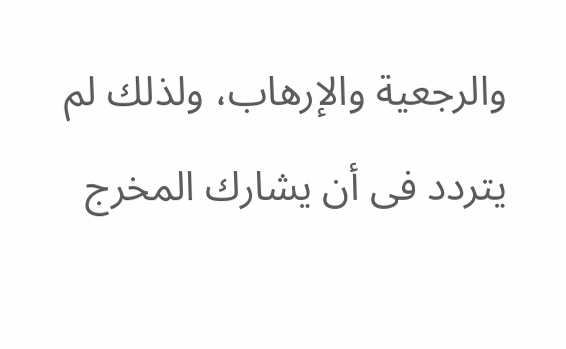والرجعية والإرهاب، ولذلك لم يتردد فى أن يشارك المخرج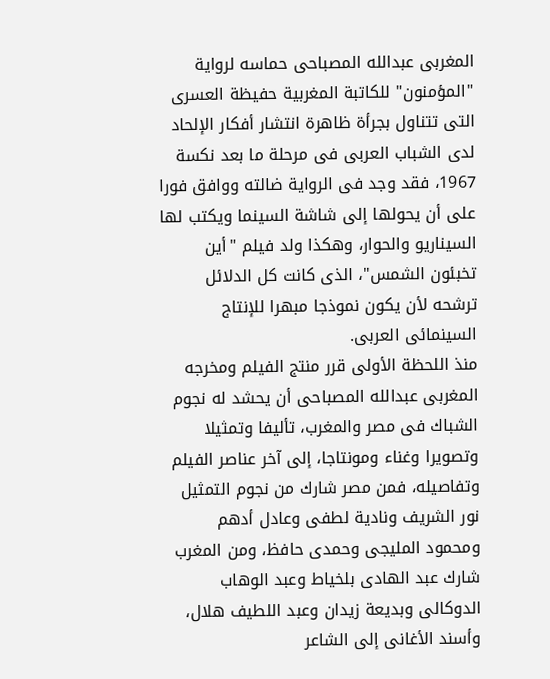المغربى عبدالله المصباحى حماسه لرواية "المؤمنون" للكاتبة المغربية حفيظة العسرى التى تتناول بجرأة ظاهرة انتشار أفكار الإلحاد لدى الشباب العربى فى مرحلة ما بعد نكسة 1967، فقد وجد فى الرواية ضالته ووافق فورا على أن يحولها إلى شاشة السينما ويكتب لها السيناريو والحوار، وهكذا ولد فيلم "أين تخبئون الشمس"، الذى كانت كل الدلائل ترشحه لأن يكون نموذجا مبهرا للإنتاج السينمائى العربى.
منذ اللحظة الأولى قرر منتج الفيلم ومخرجه المغربى عبدالله المصباحى أن يحشد له نجوم الشباك فى مصر والمغرب، تأليفا وتمثيلا وتصويرا وغناء ومونتاجا، إلى آخر عناصر الفيلم وتفاصيله، فمن مصر شارك من نجوم التمثيل نور الشريف ونادية لطفى وعادل أدهم ومحمود المليجى وحمدى حافظ، ومن المغرب شارك عبد الهادى بلخياط وعبد الوهاب الدوكالى وبديعة زيدان وعبد اللطيف هلال، وأسند الأغانى إلى الشاعر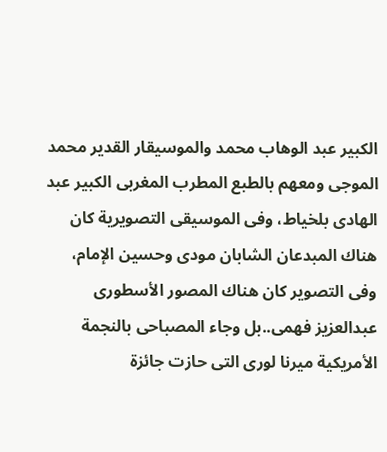الكبير عبد الوهاب محمد والموسيقار القدير محمد الموجى ومعهم بالطبع المطرب المغربى الكبير عبد الهادى بلخياط، وفى الموسيقى التصويرية كان هناك المبدعان الشابان مودى وحسين الإمام، وفى التصوير كان هناك المصور الأسطورى عبدالعزيز فهمى..بل وجاء المصباحى بالنجمة الأمريكية ميرنا لورى التى حازت جائزة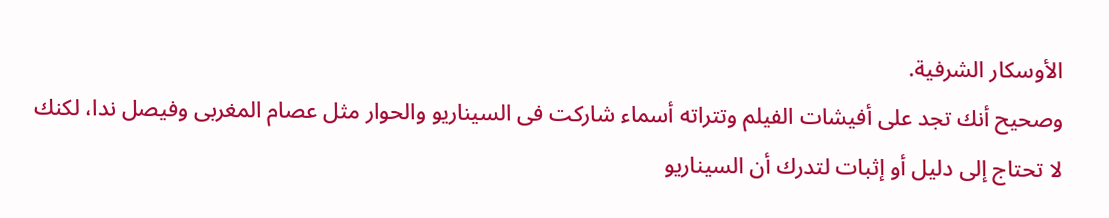الأوسكار الشرفية.
وصحيح أنك تجد على أفيشات الفيلم وتتراته أسماء شاركت فى السيناريو والحوار مثل عصام المغربى وفيصل ندا، لكنك لا تحتاج إلى دليل أو إثبات لتدرك أن السيناريو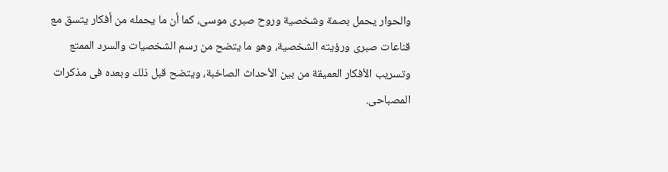والحوار يحمل بصمة وشخصية وروح صبرى موسى، كما أن ما يحمله من أفكار يتسق مع قناعات صبرى ورؤيته الشخصية، وهو ما يتضح من رسم الشخصيات والسرد الممتع وتسريب الأفكار العميقة من بين الأحداث الصاخبة، ويتضح قبل ذلك وبعده فى مذكرات المصباحى.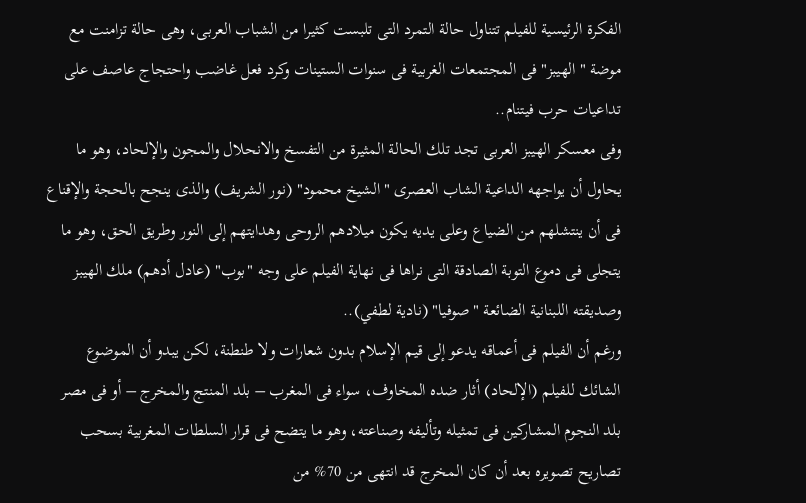الفكرة الرئيسية للفيلم تتناول حالة التمرد التى تلبست كثيرا من الشباب العربى، وهى حالة تزامنت مع موضة "الهيبز" فى المجتمعات الغربية فى سنوات الستينات وكرد فعل غاضب واحتجاج عاصف على تداعيات حرب فيتنام..
وفى معسكر الهيبز العربى تجد تلك الحالة المثيرة من التفسخ والانحلال والمجون والإلحاد، وهو ما يحاول أن يواجهه الداعية الشاب العصرى "الشيخ محمود" (نور الشريف) والذى ينجح بالحجة والإقناع فى أن ينتشلهم من الضياع وعلى يديه يكون ميلادهم الروحى وهدايتهم إلى النور وطريق الحق، وهو ما يتجلى فى دموع التوبة الصادقة التى نراها فى نهاية الفيلم على وجه "بوب" (عادل أدهم) ملك الهيبز وصديقته اللبنانية الضائعة "صوفيا" (نادية لطفي)..
ورغم أن الفيلم فى أعماقه يدعو إلى قيم الإسلام بدون شعارات ولا طنطنة، لكن يبدو أن الموضوع الشائك للفيلم (الإلحاد) أثار ضده المخاوف، سواء فى المغرب – بلد المنتج والمخرج – أو فى مصر بلد النجوم المشاركين فى تمثيله وتأليفه وصناعته، وهو ما يتضح فى قرار السلطات المغربية بسحب تصاريح تصويره بعد أن كان المخرج قد انتهى من 70% من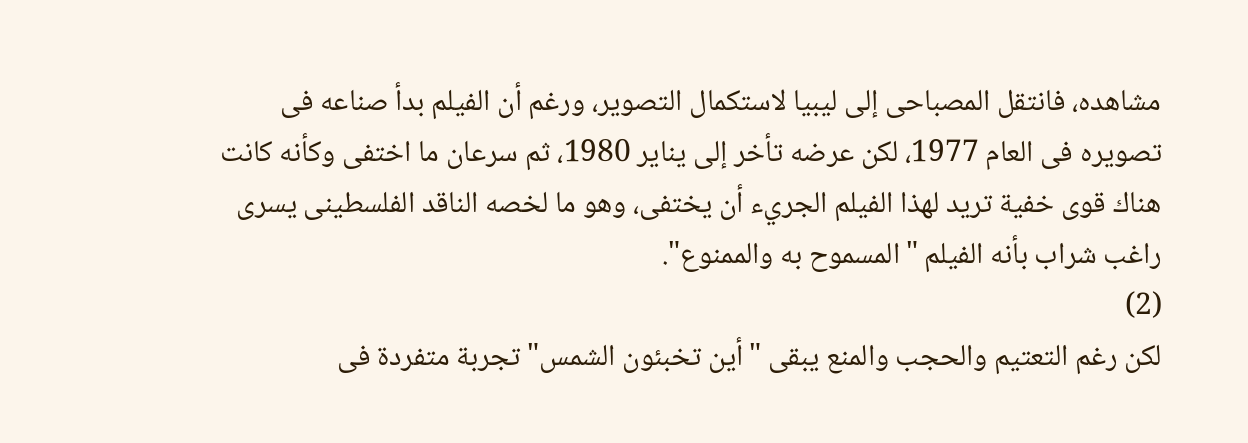مشاهده، فانتقل المصباحى إلى ليبيا لاستكمال التصوير، ورغم أن الفيلم بدأ صناعه فى تصويره فى العام 1977، لكن عرضه تأخر إلى يناير 1980، ثم سرعان ما اختفى وكأنه كانت هناك قوى خفية تريد لهذا الفيلم الجريء أن يختفى، وهو ما لخصه الناقد الفلسطينى يسرى راغب شراب بأنه الفيلم "المسموح به والممنوع".
(2)
لكن رغم التعتيم والحجب والمنع يبقى "أين تخبئون الشمس" تجربة متفردة فى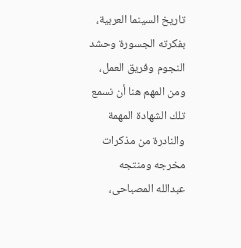تاريخ السينما العربية، بفكرته الجسورة وحشد النجوم وفريق العمل، ومن المهم هنا أن نسمع تلك الشهادة المهمة والنادرة من مذكرات مخرجه ومنتجه عبدالله المصباحى،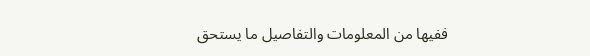ففيها من المعلومات والتفاصيل ما يستحق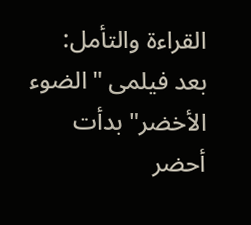القراءة والتأمل:
بعد فيلمى "الضوء الأخضر" بدأت أحضر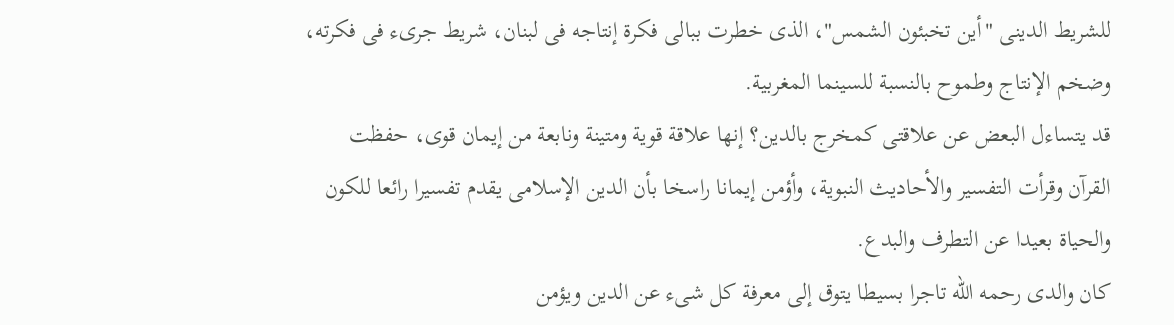للشريط الدينى "أين تخبئون الشمس"، الذى خطرت ببالى فكرة إنتاجه فى لبنان، شريط جرىء فى فكرته، وضخم الإنتاج وطموح بالنسبة للسينما المغربية.
قد يتساءل البعض عن علاقتى كمخرج بالدين؟ إنها علاقة قوية ومتينة ونابعة من إيمان قوى، حفظت القرآن وقرأت التفسير والأحاديث النبوية، وأؤمن إيمانا راسخا بأن الدين الإسلامى يقدم تفسيرا رائعا للكون والحياة بعيدا عن التطرف والبدع.
كان والدى رحمه الله تاجرا بسيطا يتوق إلى معرفة كل شىء عن الدين ويؤمن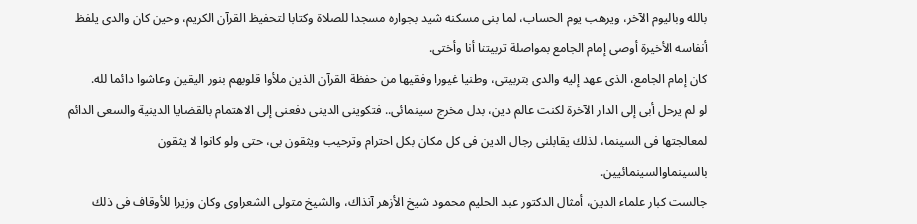بالله وباليوم الآخر، ويرهب يوم الحساب، لما بنى مسكنه شيد بجواره مسجدا للصلاة وكتابا لتحفيظ القرآن الكريم، وحين كان والدى يلفظ أنفاسه الأخيرة أوصى إمام الجامع بمواصلة تربيتنا أنا وأختى.
كان إمام الجامع، الذى عهد إليه والدى بتربيتى، وطنيا غيورا وفقيها من حفظة القرآن الذين ملأوا قلوبهم بنور اليقين وعاشوا دائما لله.
لو لم يرحل أبى إلى الدار الآخرة لكنت عالم دين، بدل مخرج سينمائى.. فتكوينى الدينى دفعنى إلى الاهتمام بالقضايا الدينية والسعى الدائم لمعالجتها فى السينما، لذلك يقابلنى رجال الدين فى كل مكان بكل احترام وترحيب ويثقون بى، حتى ولو كانوا لا يثقون بالسينماوالسينمائيين.
جالست كبار علماء الدين، أمثال الدكتور عبد الحليم محمود شيخ الأزهر آنذاك، والشيخ متولى الشعراوى وكان وزيرا للأوقاف فى ذلك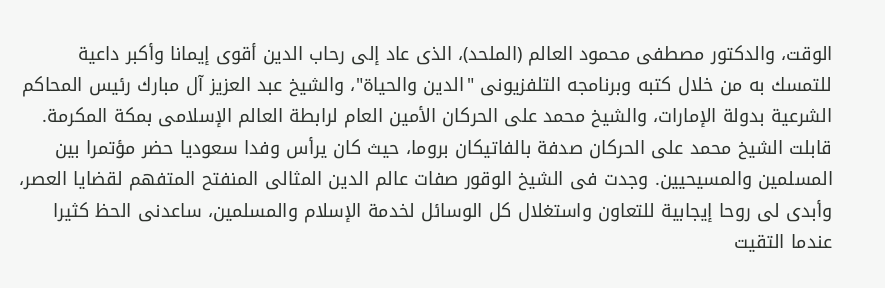الوقت، والدكتور مصطفى محمود العالم (الملحد)، الذى عاد إلى رحاب الدين أقوى إيمانا وأكبر داعية للتمسك به من خلال كتبه وبرنامجه التلفزيونى "الدين والحياة"، والشيخ عبد العزيز آل مبارك رئيس المحاكم الشرعية بدولة الإمارات، والشيخ محمد على الحركان الأمين العام لرابطة العالم الإسلامى بمكة المكرمة. قابلت الشيخ محمد على الحركان صدفة بالفاتيكان بروما، حيث كان يرأس وفدا سعوديا حضر مؤتمرا بين المسلمين والمسيحيين. وجدت فى الشيخ الوقور صفات عالم الدين المثالى المنفتح المتفهم لقضايا العصر، وأبدى لى روحا إيجابية للتعاون واستغلال كل الوسائل لخدمة الإسلام والمسلمين، ساعدنى الحظ كثيرا عندما التقيت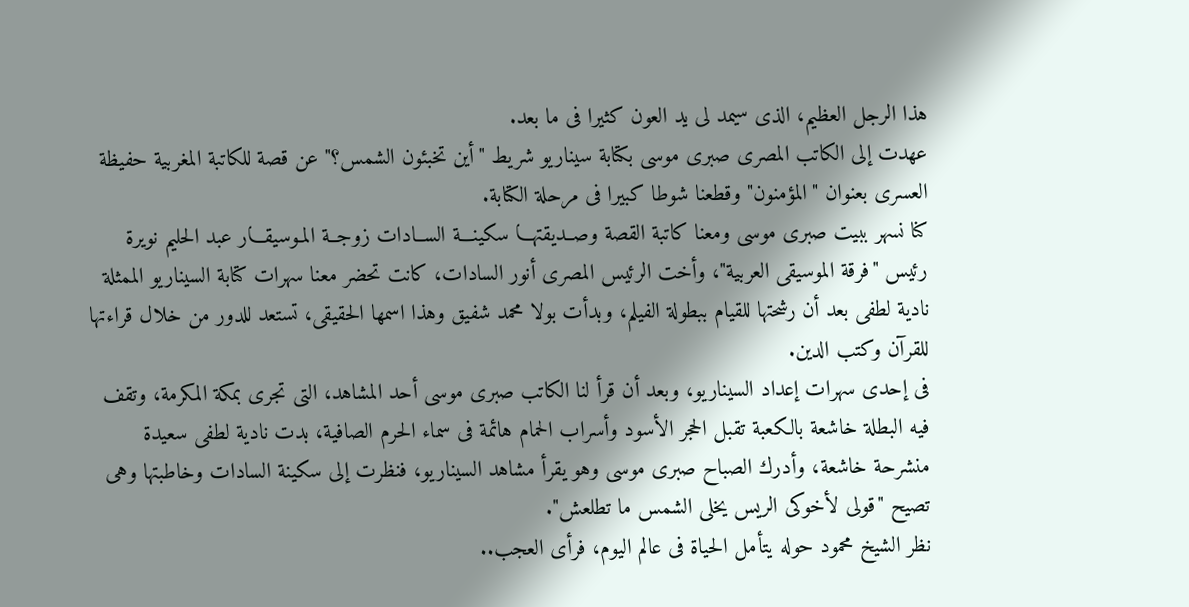هذا الرجل العظيم، الذى سيمد لى يد العون كثيرا فى ما بعد.
عهدت إلى الكاتب المصرى صبرى موسى بكتابة سيناريو شريط "أين تخبئون الشمس؟" عن قصة للكاتبة المغربية حفيظة العسرى بعنوان "المؤمنون" وقطعنا شوطا كبيرا فى مرحلة الكتابة.
كنا نسهر ببيت صبرى موسى ومعنا كاتبة القصة وصــديقتهـــا سكينـــة الســادات زوجــة المـوسيقـــار عبد الحليم نويرة رئيس "فرقة الموسيقى العربية"، وأخت الرئيس المصرى أنور السادات، كانت تحضر معنا سهرات كتابة السيناريو الممثلة نادية لطفى بعد أن رشحتها للقيام ببطولة الفيلم، وبدأت بولا محمد شفيق وهذا اسمها الحقيقى، تستعد للدور من خلال قراءتها للقرآن وكتب الدين.
فى إحدى سهرات إعداد السيناريو، وبعد أن قرأ لنا الكاتب صبرى موسى أحد المشاهد، التى تجرى بمكة المكرمة، وتقف فيه البطلة خاشعة بالكعبة تقبل الحجر الأسود وأسراب الحمام هائمة فى سماء الحرم الصافية، بدت نادية لطفى سعيدة منشرحة خاشعة، وأدرك الصباح صبرى موسى وهو يقرأ مشاهد السيناريو، فنظرت إلى سكينة السادات وخاطبتها وهى تصيح "قولى لأخوكى الريس يخلى الشمس ما تطلعش".
نظر الشيخ محمود حوله يتأمل الحياة فى عالم اليوم، فرأى العجب..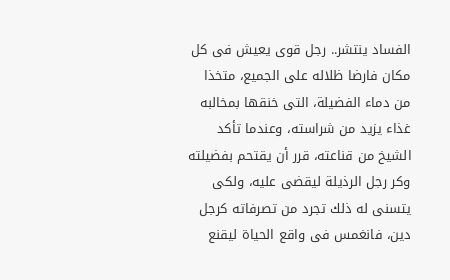الفساد ينتشر.. رجل قوى يعيش فى كل مكان فارضا ظلاله على الجميع، متخذا من دماء الفضيلة، التى خنقها بمخالبه غذاء يزيد من شراسته، وعندما تأكد الشيخ من قناعته، قرر أن يقتحم بفضيلته وكر رجل الرذيلة ليقضى عليه، ولكى يتسنى له ذلك تجرد من تصرفاته كرجل دين، فانغمس فى واقع الحياة ليقنع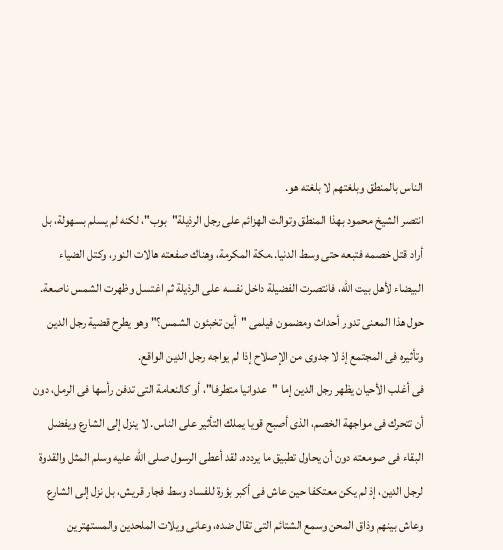الناس بالمنطق وبلغتهم لا بلغته هو.
انتصر الشيخ محمود بهذا المنطق وتوالت الهزائم على رجل الرذيلة"بوب"، لكنه لم يسلم بسهولة، بل أراد قتل خصمه فتبعه حتى وسط الدنيا..مكة المكرمة، وهناك صفعته هالات النور، وكتل الضياء البيضاء لأهل بيت الله، فانتصرت الفضيلة داخل نفسه على الرذيلة ثم اغتسل وظهرت الشمس ناصعة.
حول هذا المعنى تدور أحداث ومضمون فيلمى "أين تخبئون الشمس؟" وهو يطرح قضية رجل الدين وتأثيره فى المجتمع إذ لا جدوى من الإصلاح إذا لم يواجه رجل الدين الواقع.
فى أغلب الأحيان يظهر رجل الدين إما "عدوانيا متطرفا"، أو كالنعامة التى تدفن رأسها فى الرمل، دون أن تتحرك فى مواجهة الخصم، الذى أصبح قويا يملك التأثير على الناس. لا ينزل إلى الشارع ويفضل البقاء فى صومعته دون أن يحاول تطبيق ما يردده. لقد أعطى الرسول صلى الله عليه وسلم المثل والقدوة لرجل الدين، إذ لم يكن معتكفا حين عاش فى أكبر بؤرة للفساد وسط فجار قريش، بل نزل إلى الشارع وعاش بينهم وذاق المحن وسمع الشتائم التى تقال ضده، وعانى ويلات الملحدين والمستهترين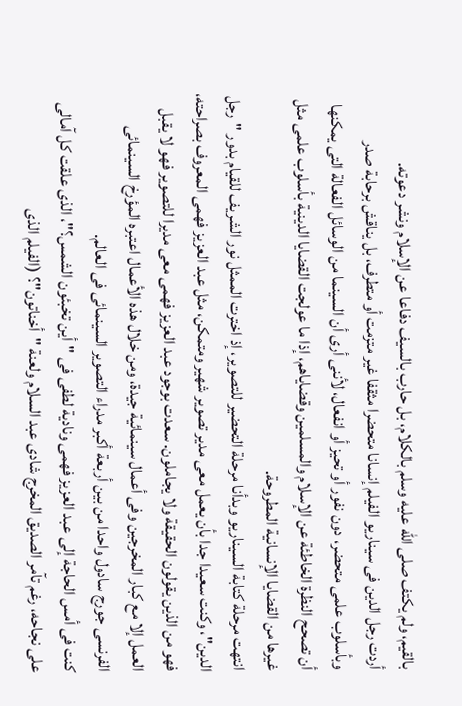بالقيم، ولم يكتف صلى الله عليه وسلم بالكلام، بل حارب بالسيف دفاعا عن الإسلام ونشر دعوته.
أردت رجل الدين فى سيناريو الفيلم إنسانا متحضرا مثقفا غير متزمت أو متطرف، بل يناقش برحابة صدر وبأسلوب علمى متحضر، دون نفور أو تحيز أو انفعال، لأننى أرى أن السينما من الوسائل الفعالة التى يمكنها أن تصحح النظرة الخاطئة عن الإسلام والمسلمين وقضاياهم، إذا ما عولجت القضايا الدينية بأسلوب علمى مثل غيرها من القضايا الإنسانية المطروحة.
انتهت مرحلة كتابة السيناريو وبدأنا مرحلة التحضير للتصوير، إذ اخترت الممثل نور الشريف للقيام بدور "رجل الدين"، وكنت سعيدا جدا بأن يعمل معى مدير تصوير شهير ومتمكن، مثل عبد العزيز فهمى المعروف بصراحته، فهو من الذين يقولون الحقيقة ولا يجاملون. سعدت بوجود عبد العزيز فهمى معى مديرا للتصوير فهو لا يقبل العمل إلا مع كبار المخرجين وفى أعمال سينمائية جيدة، ومن خلال هذه الأعمال اعتبره المؤرخ السينمائى الفرنسى جورج سادول واحدا من بين أربعة أكبر مدراء التصوير السينمائى فى العالم.
كنت فى أمس الحاجة إلى عبد العزيز فهمى ونادية لطفى فى "أين تخبئون الشمس؟"، الذى علقت كل آمالى على نجاحه، رغم تآمر الصديق المخرج شادى عبد السلام ولعنة "أخناتون"؟ (الفيلم الذى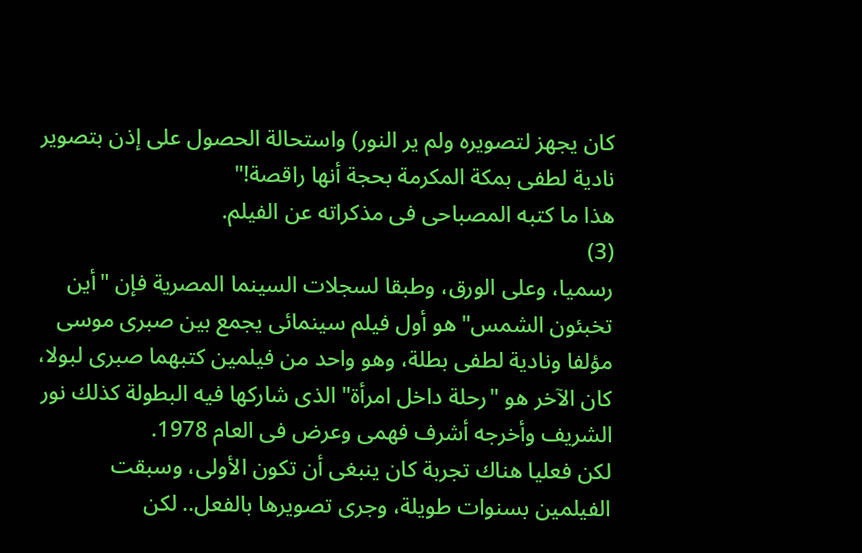كان يجهز لتصويره ولم ير النور) واستحالة الحصول على إذن بتصوير نادية لطفى بمكة المكرمة بحجة أنها راقصة!"
هذا ما كتبه المصباحى فى مذكراته عن الفيلم.
(3)
رسميا، وعلى الورق، وطبقا لسجلات السينما المصرية فإن "أين تخبئون الشمس" هو أول فيلم سينمائى يجمع بين صبرى موسى مؤلفا ونادية لطفى بطلة، وهو واحد من فيلمين كتبهما صبرى لبولا، كان الآخر هو "رحلة داخل امرأة" الذى شاركها فيه البطولة كذلك نور الشريف وأخرجه أشرف فهمى وعرض فى العام 1978.
لكن فعليا هناك تجربة كان ينبغى أن تكون الأولى، وسبقت الفيلمين بسنوات طويلة، وجرى تصويرها بالفعل.. لكن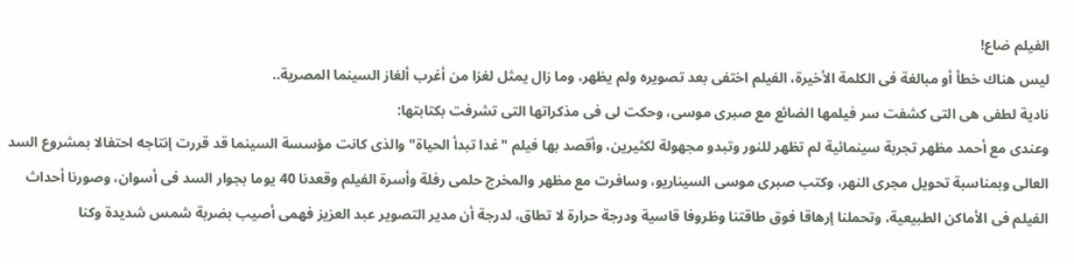الفيلم ضاع!
ليس هناك خطأ أو مبالغة فى الكلمة الأخيرة، الفيلم اختفى بعد تصويره ولم يظهر، وما زال يمثل لغزا من أغرب ألغاز السينما المصرية..
نادية لطفى هى التى كشفت سر فيلمها الضائع مع صبرى موسى، وحكت لى فى مذكراتها التى تشرفت بكتابتها:
وعندى مع أحمد مظهر تجربة سينمائية لم تظهر للنور وتبدو مجهولة لكثيرين، وأقصد بها فيلم "غدا تبدأ الحياة" والذى كانت مؤسسة السينما قد قررت إنتاجه احتفالا بمشروع السد العالى وبمناسبة تحويل مجرى النهر، وكتب صبرى موسى السيناريو، وسافرت مع مظهر والمخرج حلمى رفلة وأسرة الفيلم وقعدنا 40 يوما بجوار السد فى أسوان، وصورنا أحداث الفيلم فى الأماكن الطبيعية، وتحملنا إرهاقا فوق طاقتنا وظروفا قاسية ودرجة حرارة لا تطاق، لدرجة أن مدير التصوير عبد العزيز فهمى أصيب بضربة شمس شديدة وكنا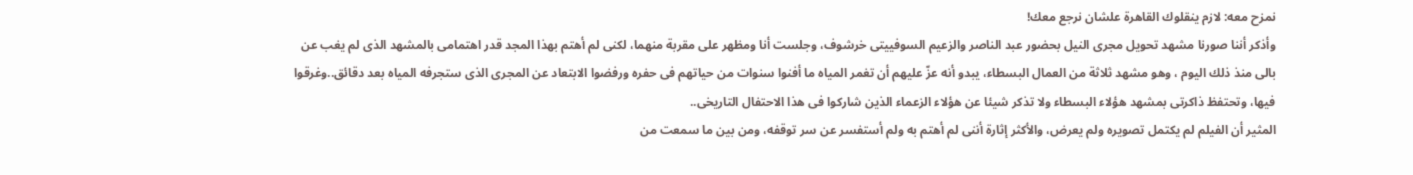نمزح معه: لازم ينقلوك القاهرة علشان نرجع معك!
وأذكر أننا صورنا مشهد تحويل مجرى النيل بحضور عبد الناصر والزعيم السوفييتى خرشوف، وجلست أنا ومظهر على مقربة منهما، لكنى لم أهتم بهذا المجد قدر اهتمامى بالمشهد الذى لم يغب عن بالى منذ ذلك اليوم ، وهو مشهد ثلاثة من العمال البسطاء، يبدو أنه عزّ عليهم أن تغمر المياه ما أفنوا سنوات من حياتهم فى حفره ورفضوا الابتعاد عن المجرى الذى ستجرفه المياه بعد دقائق..وغرقوا فيها، وتحتفظ ذاكرتى بمشهد هؤلاء البسطاء ولا تذكر شيئا عن هؤلاء الزعماء الذين شاركوا فى هذا الاحتفال التاريخى..
المثير أن الفيلم لم يكتمل تصويره ولم يعرض، والأكثر إثارة أننى لم أهتم به ولم أستفسر عن سر توقفه، ومن بين ما سمعت من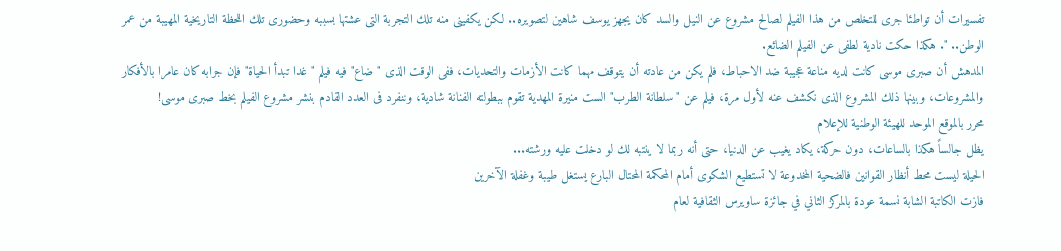تفسيرات أن تواطئا جرى للتخلص من هذا الفيلم لصالح مشروع عن النيل والسد كان يجهز يوسف شاهين لتصويره.. لكن يكفينى منه تلك التجربة التى عشتها بسببه وحضورى تلك اللحظة التاريخية المهيبة من عمر الوطن.. ". هكذا حكت نادية لطفى عن الفيلم الضائع.
المدهش أن صبرى موسى كانت لديه مناعة عجيبة ضد الاحباط، فلم يكن من عادته أن يتوقف مهما كانت الأزمات والتحديات، ففى الوقت الذى "ضاع" فيه فيلم "غدا تبدأ الحياة" فإن جرابه كان عامرا بالأفكار والمشروعات، وبينها ذلك المشروع الذى نكشف عنه لأول مرة، فيلم عن "سلطانة الطرب" الست منيرة المهدية تقوم ببطولته الفنانة شادية، وننفرد فى العدد القادم بنشر مشروع الفيلم بخط صبرى موسى!
محرر بالموقع الموحد للهيئة الوطنية للإعلام
يظل جالساً هكذا بالساعات، دون حركة، يكاد يغيب عن الدنيا، حتى أنه ربما لا ينتبه لك لو دخلت عليه ورشته...
الحيلة ليست محط أنظار القوانين فالضحية المخدوعة لا تستطيع الشكوى أمام المحكمة المحتال البارع يستغل طيبة وغفلة الآخرين
فازت الكاتبة الشابة نسمة عودة بالمركز الثاني في جائزة ساويرس الثقافية لعام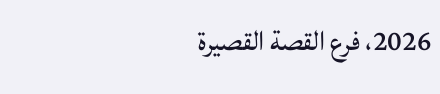2026، فرع القصة القصيرة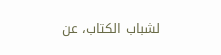لشباب الكتاب، عن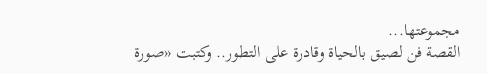مجموعتها...
القصة فن لصيق بالحياة وقادرة على التطور.. وكتبت «صورة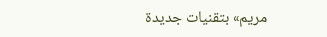مريم» بتقنيات جديدة